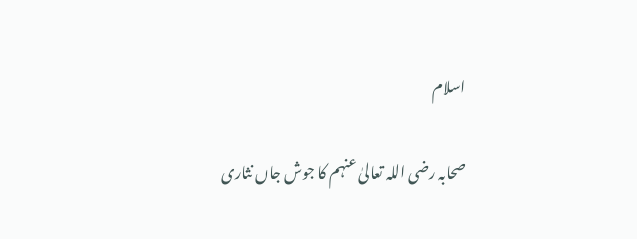اسلام

صحابہ رضی اللہ تعالیٰ عنہم کا جوش جاں نثاری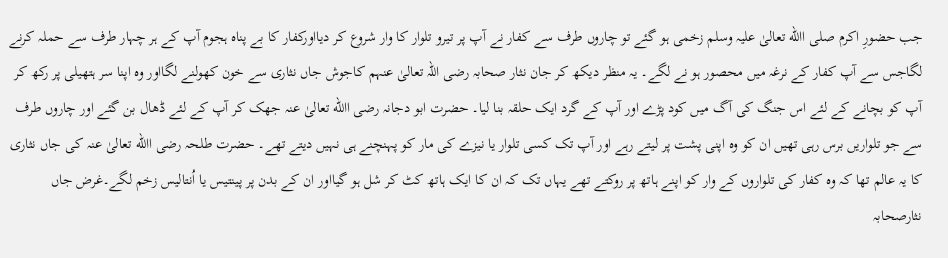جب حضورِ اکرم صلی االله تعالیٰ علیہ وسلم زخمی ہو گئے تو چاروں طرف سے کفار نے آپ پر تیرو تلوار کا وار شروع کر دیااورکفار کا بے پناہ ہجوم آپ کے ہر چہار طرف سے حملہ کرنے لگاجس سے آپ کفار کے نرغہ میں محصور ہو نے لگے۔ یہ منظر دیکھ کر جان نثار صحابہ رضی اللہ تعالیٰ عنہم کاجوش جاں نثاری سے خون کھولنے لگااور وہ اپنا سر ہتھیلی پر رکھ کر آپ کو بچانے کے لئے اس جنگ کی آگ میں کود پڑے اور آپ کے گرد ایک حلقہ بنا لیا۔ حضرت ابو دجانہ رضی االله تعالیٰ عنہ جھک کر آپ کے لئے ڈھال بن گئے اور چاروں طرف سے جو تلواریں برس رہی تھیں ان کو وہ اپنی پشت پر لیتے رہے اور آپ تک کسی تلوار یا نیزے کی مار کو پہنچنے ہی نہیں دیتے تھے۔ حضرت طلحہ رضی االله تعالیٰ عنہ کی جاں نثاری کا یہ عالم تھا کہ وہ کفار کی تلواروں کے وار کو اپنے ہاتھ پر روکتے تھے یہاں تک کہ ان کا ایک ہاتھ کٹ کر شل ہو گیااور ان کے بدن پر پینتیس یا اُنتالیس زخم لگے۔غرض جاں نثارصحابہ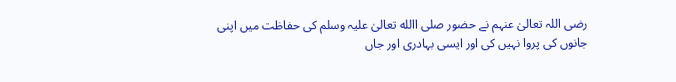رضی اللہ تعالیٰ عنہم نے حضور صلی االله تعالیٰ علیہ وسلم کی حفاظت میں اپنی جانوں کی پروا نہیں کی اور ایسی بہادری اور جاں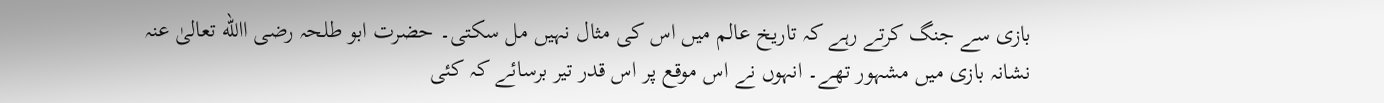بازی سے جنگ کرتے رہے کہ تاریخ عالم میں اس کی مثال نہیں مل سکتی۔ حضرت ابو طلحہ رضی االله تعالیٰ عنہ نشانہ بازی میں مشہور تھے۔ انہوں نے اس موقع پر اس قدر تیر برسائے کہ کئی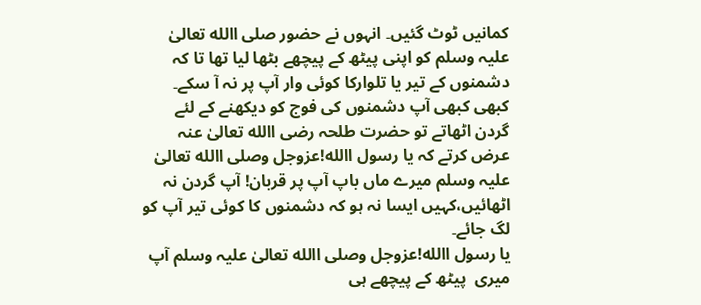کمانیں ٹوٹ گئیں۔ انہوں نے حضور صلی االله تعالیٰ علیہ وسلم کو اپنی پیٹھ کے پیچھے بٹھا لیا تھا تا کہ دشمنوں کے تیر یا تلوارکا کوئی وار آپ پر نہ آ سکے۔ کبھی کبھی آپ دشمنوں کی فوج کو دیکھنے کے لئے گردن اٹھاتے تو حضرت طلحہ رضی االله تعالیٰ عنہ عرض کرتے کہ یا رسول االله!عزوجل وصلی االله تعالیٰ علیہ وسلم میرے ماں باپ آپ پر قربان! آپ گردن نہ اٹھائیں،کہیں ایسا نہ ہو کہ دشمنوں کا کوئی تیر آپ کو لگ جائے۔
یا رسول االله!عزوجل وصلی االله تعالیٰ علیہ وسلم آپ میری  پیٹھ کے پیچھے ہی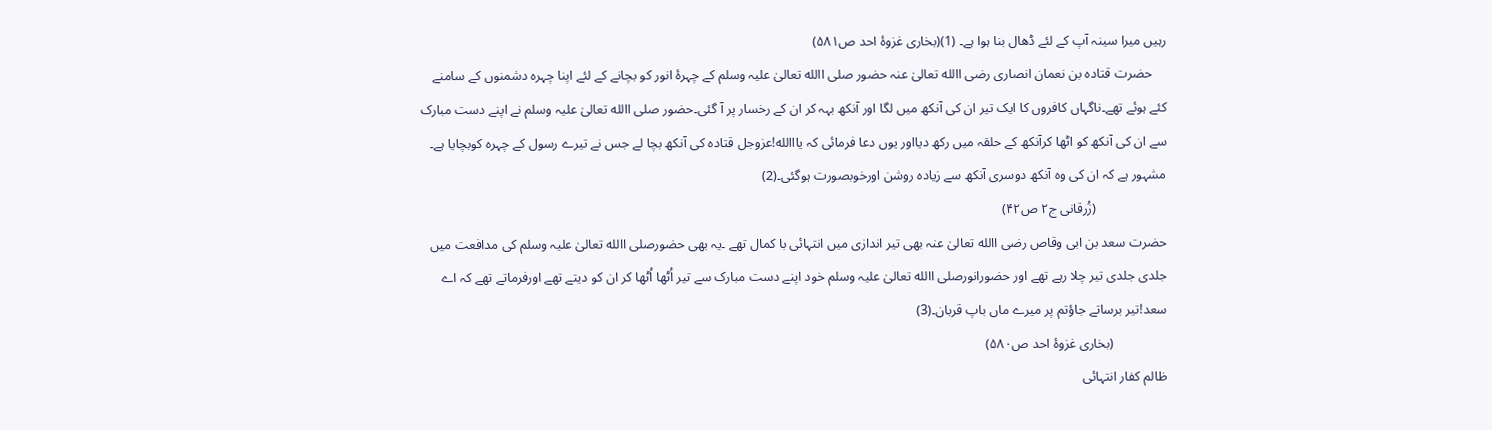رہیں میرا سینہ آپ کے لئے ڈھال بنا ہوا ہے۔ (1)(بخاری غزوۂ احد ص۵۸۱)
    حضرت قتادہ بن نعمان انصاری رضی االله تعالیٰ عنہ حضور صلی االله تعالیٰ علیہ وسلم کے چہرهٔ انور کو بچانے کے لئے اپنا چہرہ دشمنوں کے سامنے کئے ہوئے تھے۔ناگہاں کافروں کا ایک تیر ان کی آنکھ میں لگا اور آنکھ بہہ کر ان کے رخسار پر آ گئی۔حضور صلی االله تعالیٰ علیہ وسلم نے اپنے دست مبارک سے ان کی آنکھ کو اٹھا کرآنکھ کے حلقہ میں رکھ دیااور یوں دعا فرمائی کہ یااالله!عزوجل قتادہ کی آنکھ بچا لے جس نے تیرے رسول کے چہرہ کوبچایا ہے۔ مشہور ہے کہ ان کی وہ آنکھ دوسری آنکھ سے زیادہ روشن اورخوبصورت ہوگئی۔(2)
                     (زُرقانی ج۲ ص۴۲)
حضرت سعد بن ابی وقاص رضی االله تعالیٰ عنہ بھی تیر اندازی میں انتہائی با کمال تھے ۔یہ بھی حضورصلی االله تعالیٰ علیہ وسلم کی مدافعت میں جلدی جلدی تیر چلا رہے تھے اور حضورانورصلی االله تعالیٰ علیہ وسلم خود اپنے دست مبارک سے تیر اُٹھا اُٹھا کر ان کو دیتے تھے اورفرماتے تھے کہ اے سعد!تیر برساتے جاؤتم پر میرے ماں باپ قربان۔(3)
                (بخاری غزوۂ احد ص۵۸۰)
ظالم کفار انتہائی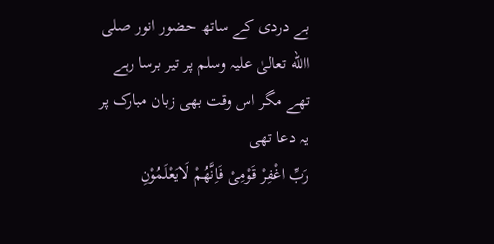بے دردی کے ساتھ حضور انور صلی االله تعالیٰ علیہ وسلم پر تیر برسا رہے تھے مگر اس وقت بھی زبان مبارک پر یہ دعا تھی
رَبِّ اغْفِرْ قَوْمِیْ فَاِنَّھُمْ لَایَعْلَمُوْنِ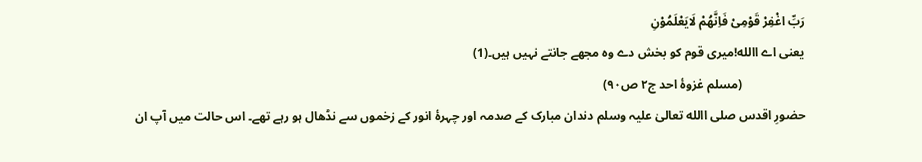رَبِّ اغْفِرْ قَوْمِیْ فَاِنَّھُمْ لَایَعْلَمُوْنِ
یعنی اے االله!میری قوم کو بخش دے وہ مجھے جانتے نہیں ہیں۔(1)
                    (مسلم غزوۂ احد ج۲ ص۹۰)
حضورِ اقدس صلی االله تعالیٰ علیہ وسلم دندان مبارک کے صدمہ اور چہرهٔ انور کے زخموں سے نڈھال ہو رہے تھے۔ اس حالت میں آپ ان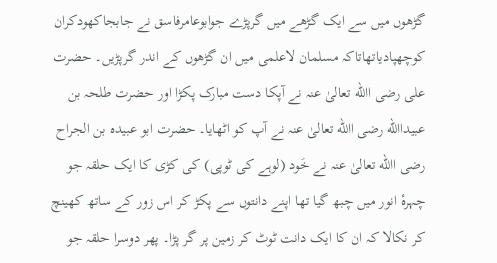گڑھوں میں سے ایک گڑھے میں گرپڑے جوابوعامرفاسق نے جابجاکھودکران کوچھپادیاتھاتاکہ مسلمان لاعلمی میں ان گڑھوں کے اندر گرپڑیں۔ حضرت علی رضی االله تعالیٰ عنہ نے آپکا دست مبارک پکڑا اور حضرت طلحہ بن عبیداالله رضی االله تعالیٰ عنہ نے آپ کو اٹھایا۔ حضرت ابو عبیدہ بن الجراح رضی االله تعالیٰ عنہ نے خَود (لوہے کی ٹوپی) کی کڑی کا ایک حلقہ جو چہرهٔ انور میں چبھ گیا تھا اپنے دانتوں سے پکڑ کر اس زور کے ساتھ کھینچ کر نکالا کہ ان کا ایک دانت ٹوٹ کر زمین پر گر پڑا۔ پھر دوسرا حلقہ جو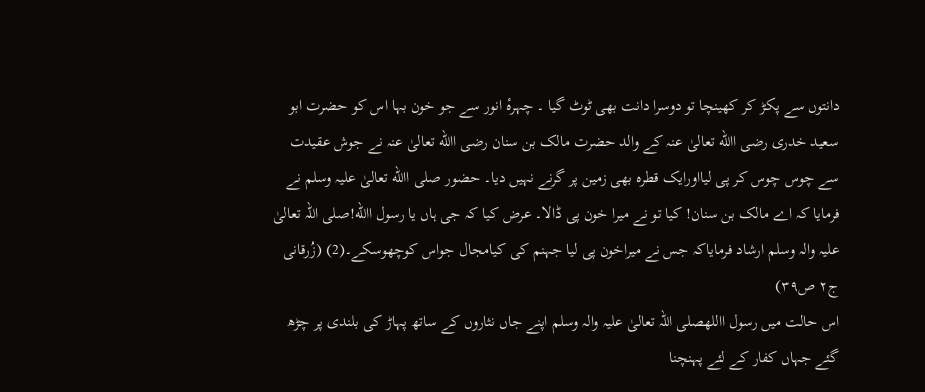دانتوں سے پکڑ کر کھینچا تو دوسرا دانت بھی ٹوٹ گیا ۔ چہرهٔ انور سے جو خون بہا اس کو حضرت ابو سعید خدری رضی االله تعالیٰ عنہ کے والد حضرت مالک بن سنان رضی االله تعالیٰ عنہ نے جوش عقیدت سے چوس چوس کر پی لیااورایک قطرہ بھی زمین پر گرنے نہیں دیا۔ حضور صلی االله تعالیٰ علیہ وسلم نے فرمایا کہ اے مالک بن سنان! کیا تو نے میرا خون پی ڈالا۔ عرض کیا کہ جی ہاں یا رسول االله!صلی اللہ تعالیٰ علیہ والہ وسلم ارشاد فرمایاکہ جس نے میراخون پی لیا جہنم کی کیامجال جواس کوچھوسکے۔(2) (زُرقانی ج۲ ص۳۹)
اس حالت میں رسول االلهصلی اللہ تعالیٰ علیہ والہ وسلم اپنے جاں نثاروں کے ساتھ پہاڑ کی بلندی پر چڑھ گئے جہاں کفار کے لئے پہنچنا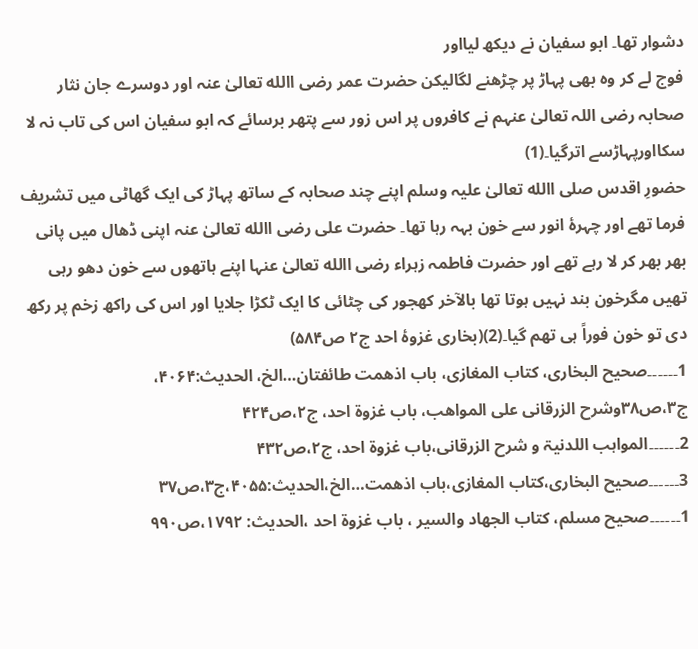دشوار تھا۔ ابو سفیان نے دیکھ لیااور
فوج لے کر وہ بھی پہاڑ پر چڑھنے لگالیکن حضرت عمر رضی االله تعالیٰ عنہ اور دوسرے جان نثار صحابہ رضی اللہ تعالیٰ عنہم نے کافروں پر اس زور سے پتھر برسائے کہ ابو سفیان اس کی تاب نہ لا سکااورپہاڑسے اترگیا۔(1)
حضورِ اقدس صلی االله تعالیٰ علیہ وسلم اپنے چند صحابہ کے ساتھ پہاڑ کی ایک گھاٹی میں تشریف فرما تھے اور چہرهٔ انور سے خون بہہ رہا تھا۔ حضرت علی رضی االله تعالیٰ عنہ اپنی ڈھال میں پانی بھر بھر کر لا رہے تھے اور حضرت فاطمہ زہراء رضی االله تعالیٰ عنہا اپنے ہاتھوں سے خون دھو رہی تھیں مگرخون بند نہیں ہوتا تھا بالآخر کھجور کی چٹائی کا ایک ٹکڑا جلایا اور اس کی راکھ زخم پر رکھ دی تو خون فوراً ہی تھم گیا۔(2)(بخاری غزوۂ احد ج۲ ص۵۸۴)
1۔۔۔۔۔۔صحیح البخاری، کتاب المغازی، باب اذھمت طائفتان…الخ، الحدیث:۴۰۶۴،
ج۳،ص۳۸وشرح الزرقانی علی المواھب، باب غزوۃ احد، ج۲،ص۴۲۴
2۔۔۔۔۔۔المواہب اللدنیۃ و شرح الزرقانی،باب غزوۃ احد، ج۲،ص۴۳۲
3۔۔۔۔۔۔صحیح البخاری،کتاب المغازی،باب اذھمت…الخ،الحدیث:۴۰۵۵،ج۳،ص۳۷
1۔۔۔۔۔۔صحیح مسلم، کتاب الجھاد والسیر ، باب غزوۃ احد ،الحدیث: ۱۷۹۲،ص۹۹۰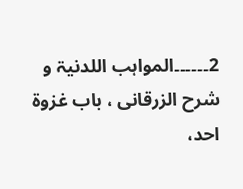2۔۔۔۔۔۔المواہب اللدنیۃ و شرح الزرقانی ، باب غزوۃ احد،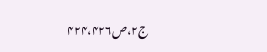ج۲،ص۴۲۴،۴۲۶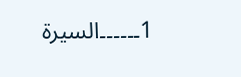1۔۔۔۔۔۔السیرۃ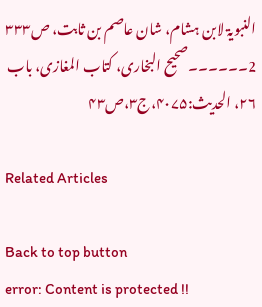النبویۃ لابن ہشام، شان عاصم بن ثابت، ص۳۳۳
2۔۔۔۔۔۔صحیح البخاری، کتاب المغازی، باب ۲۶، الحدیث:۴۰۷۵،ج۳،ص۴۳

Related Articles

Back to top button
error: Content is protected !!